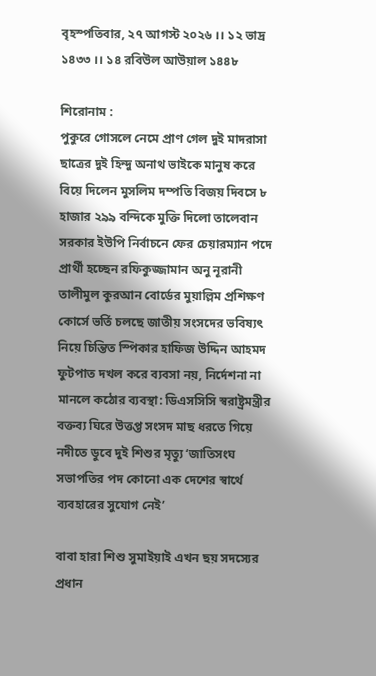বৃহস্পতিবার, ২৭ আগস্ট ২০২৬ ।। ১২ ভাদ্র ১৪৩৩ ।। ১৪ রবিউল আউয়াল ১৪৪৮

শিরোনাম :
পুকুরে গোসলে নেমে প্রাণ গেল দুই মাদরাসা ছাত্রের দুই হিন্দু অনাথ ভাইকে মানুষ করে বিয়ে দিলেন মুসলিম দম্পতি বিজয় দিবসে ৮ হাজার ২৯৯ বন্দিকে মুক্তি দিলো তালেবান সরকার ইউপি নির্বাচনে ফের চেয়ারম্যান পদে প্রার্থী হচ্ছেন রফিকুজ্জামান অনু নূরানী তালীমুল কুরআন বোর্ডের মুয়াল্লিম প্রশিক্ষণ কোর্সে ভর্তি চলছে জাতীয় সংসদের ভবিষ্যৎ নিয়ে চিন্তিত স্পিকার হাফিজ উদ্দিন আহমদ ফুটপাত দখল করে ব্যবসা নয়, নির্দেশনা না মানলে কঠোর ব্যবস্থা: ডিএসসিসি স্বরাষ্ট্রমন্ত্রীর বক্তব্য ঘিরে উত্তপ্ত সংসদ মাছ ধরতে গিয়ে নদীতে ডুবে দুই শিশুর মৃত্যু ‘জাতিসংঘ সভাপতির পদ কোনো এক দেশের স্বার্থে ব্যবহারের সুযোগ নেই’

বাবা হারা শিশু সুমাইয়াই এখন ছয় সদস্যের প্রধান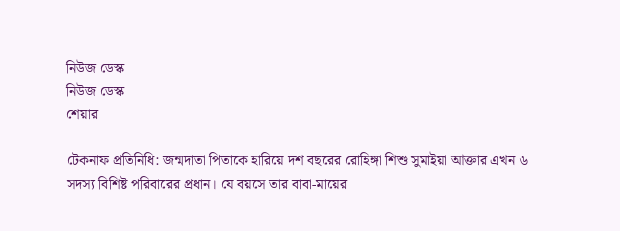নিউজ ডেস্ক
নিউজ ডেস্ক
শেয়ার

টেকনাফ প্রতিনিধি: জন্মদাতা পিতাকে হারিয়ে দশ বছরের রোহিঙ্গা শিশু সুমাইয়া আক্তার এখন ৬ সদস্য বিশিষ্ট পরিবারের প্রধান। যে বয়সে তার বাবা-মায়ের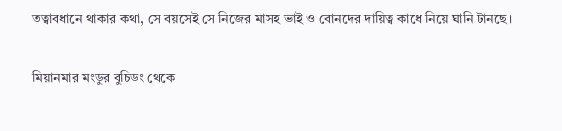তত্বাবধানে থাকার কথা, সে বয়সেই সে নিজের মাসহ ভাই ও বোনদের দায়িত্ব কাধে নিয়ে ঘানি টানছে।

মিয়ানমার মংডুর বুচিডং থেকে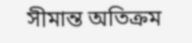সীমান্ত অতিক্রম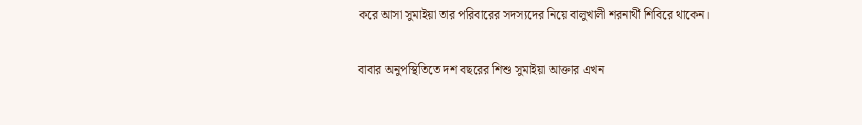করে আসা সুমাইয়া তার পরিবারের সদস্যদের নিয়ে বালুখালী শরনার্থী শিবিরে থাকেন।

বাবার অনুপস্থিতিতে দশ বছরের শিশু সুমাইয়া আক্তার এখন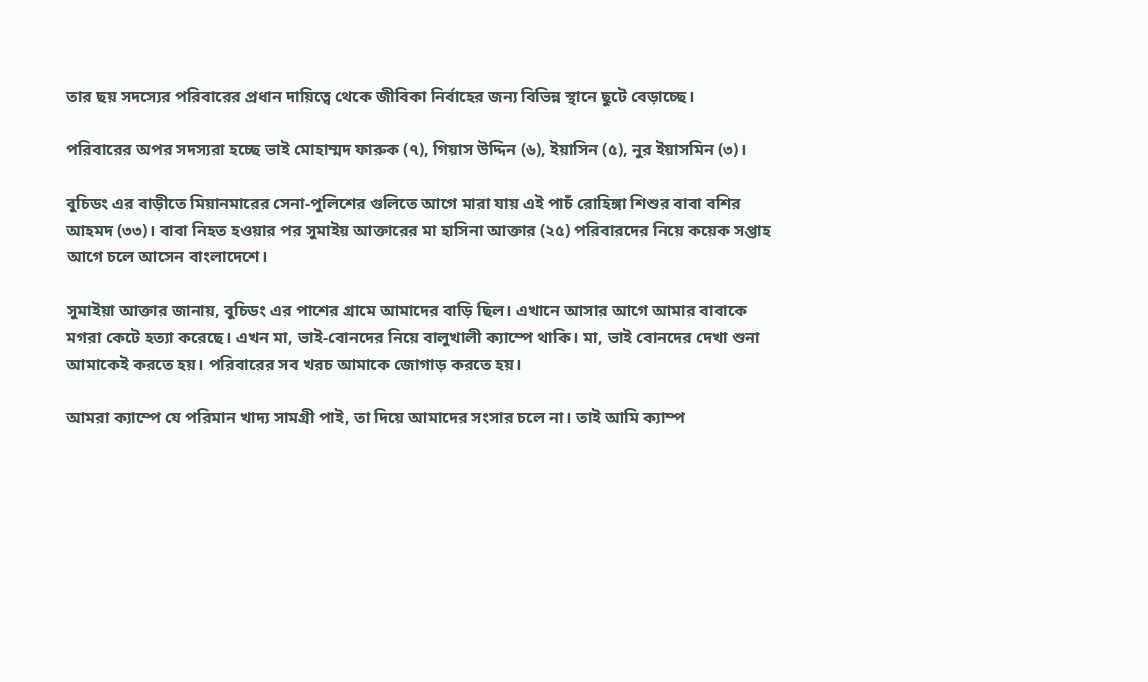তার ছয় সদস্যের পরিবারের প্রধান দায়িত্বে থেকে জীবিকা নির্বাহের জন্য বিভিন্ন স্থানে ছুটে বেড়াচ্ছে।

পরিবারের অপর সদস্যরা হচ্ছে ভাই মোহাম্মদ ফারুক (৭), গিয়াস উদ্দিন (৬), ইয়াসিন (৫), নুর ইয়াসমিন (৩)।

বুচিডং এর বাড়ীতে মিয়ানমারের সেনা-পুলিশের গুলিতে আগে মারা যায় এই পাচঁ রোহিঙ্গা শিশুর বাবা বশির আহমদ (৩৩)। বাবা নিহত হওয়ার পর সুমাইয় আক্তারের মা হাসিনা আক্তার (২৫) পরিবারদের নিয়ে কয়েক সপ্তাহ আগে চলে আসেন বাংলাদেশে।

সুমাইয়া আক্তার জানায়, বুচিডং এর পাশের গ্রামে আমাদের বাড়ি ছিল। এখানে আসার আগে আমার বাবাকে মগরা কেটে হত্যা করেছে। এখন মা, ভাই-বোনদের নিয়ে বালুখালী ক্যাম্পে থাকি। মা, ভাই বোনদের দেখা শুনা আমাকেই করতে হয়। পরিবারের সব খরচ আমাকে জোগাড় করতে হয়।

আমরা ক্যাম্পে যে পরিমান খাদ্য সামগ্রী পাই, তা দিয়ে আমাদের সংসার চলে না। তাই আমি ক্যাম্প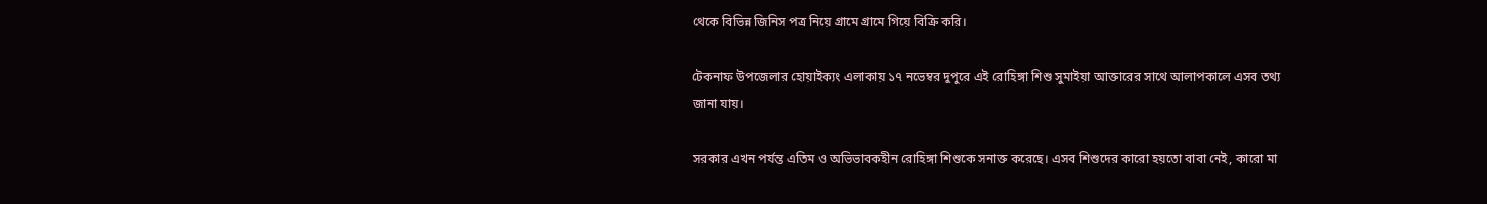থেকে বিভিন্ন জিনিস পত্র নিয়ে গ্রামে গ্রামে গিয়ে বিক্রি করি।

টেকনাফ উপজেলার হোয়াইক্যং এলাকায় ১৭ নভেম্বর দুপুরে এই রোহিঙ্গা শিশু সুমাইয়া আক্তারের সাথে আলাপকালে এসব তথ্য জানা যায়।

সরকার এখন পর্যন্ত এতিম ও অভিভাবকহীন রোহিঙ্গা শিশুকে সনাক্ত করেছে। এসব শিশুদের কারো হয়তো বাবা নেই, কারো মা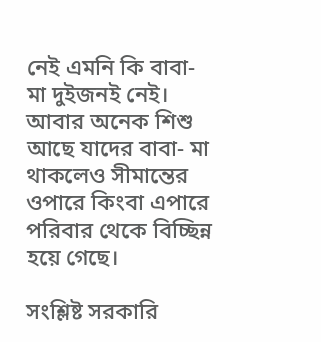নেই এমনি কি বাবা- মা দুইজনই নেই। আবার অনেক শিশু আছে যাদের বাবা- মা থাকলেও সীমান্তের ওপারে কিংবা এপারে পরিবার থেকে বিচ্ছিন্ন হয়ে গেছে।

সংশ্লিষ্ট সরকারি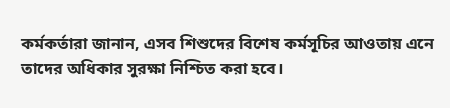কর্মকর্তারা জানান, এসব শিশুদের বিশেষ কর্মসূচির আওতায় এনে তাদের অধিকার সুরক্ষা নিশ্চিত করা হবে।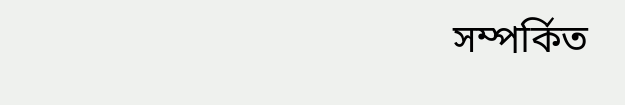সম্পর্কিত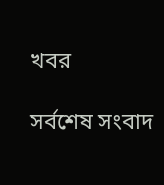খবর

সর্বশেষ সংবাদ